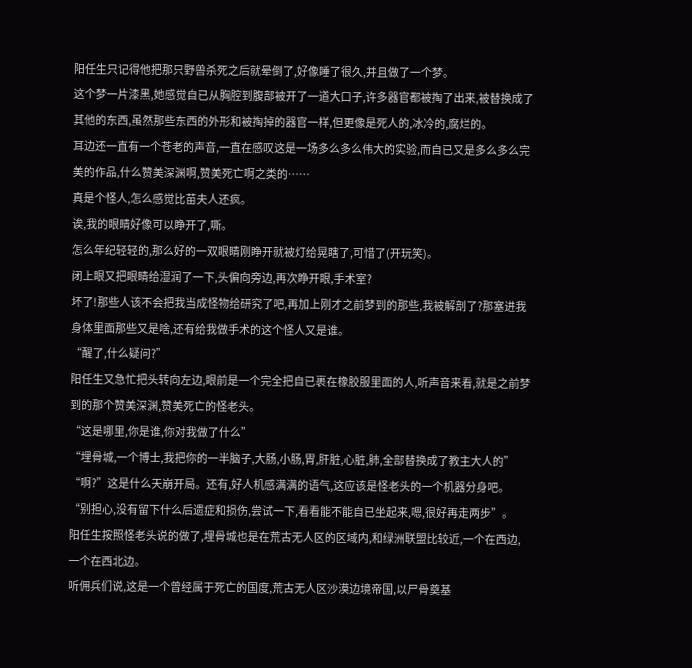阳任生只记得他把那只野兽杀死之后就晕倒了,好像睡了很久,并且做了一个梦。
这个梦一片漆黑,她感觉自已从胸腔到腹部被开了一道大口子,许多器官都被掏了出来,被替换成了其他的东西,虽然那些东西的外形和被掏掉的器官一样,但更像是死人的,冰冷的,腐烂的。
耳边还一直有一个苍老的声音,一直在感叹这是一场多么多么伟大的实验,而自已又是多么多么完美的作品,什么赞美深渊啊,赞美死亡啊之类的……
真是个怪人,怎么感觉比苗夫人还疯。
诶,我的眼睛好像可以睁开了,嘶。
怎么年纪轻轻的,那么好的一双眼睛刚睁开就被灯给晃瞎了,可惜了(开玩笑)。
闭上眼又把眼睛给湿润了一下,头偏向旁边,再次睁开眼,手术室?
坏了!那些人该不会把我当成怪物给研究了吧,再加上刚才之前梦到的那些,我被解剖了?那塞进我身体里面那些又是啥,还有给我做手术的这个怪人又是谁。
“醒了,什么疑问?”
阳任生又急忙把头转向左边,眼前是一个完全把自已裹在橡胶服里面的人,听声音来看,就是之前梦到的那个赞美深渊,赞美死亡的怪老头。
“这是哪里,你是谁,你对我做了什么”
“埋骨城,一个博士,我把你的一半脑子,大肠,小肠,胃,肝脏,心脏,肺,全部替换成了教主大人的”
“啊?”这是什么天崩开局。还有,好人机感满满的语气,这应该是怪老头的一个机器分身吧。
“别担心,没有留下什么后遗症和损伤,尝试一下,看看能不能自已坐起来,嗯,很好再走两步”。
阳任生按照怪老头说的做了,埋骨城也是在荒古无人区的区域内,和绿洲联盟比较近,一个在西边,一个在西北边。
听佣兵们说,这是一个曾经属于死亡的国度,荒古无人区沙漠边境帝国,以尸骨奠基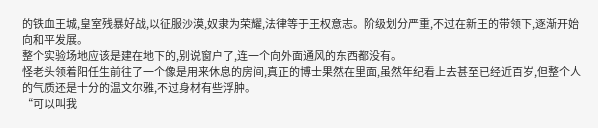的铁血王城,皇室残暴好战,以征服沙漠,奴隶为荣耀,法律等于王权意志。阶级划分严重,不过在新王的带领下,逐渐开始向和平发展。
整个实验场地应该是建在地下的,别说窗户了,连一个向外面通风的东西都没有。
怪老头领着阳任生前往了一个像是用来休息的房间,真正的博士果然在里面,虽然年纪看上去甚至已经近百岁,但整个人的气质还是十分的温文尔雅,不过身材有些浮肿。
“可以叫我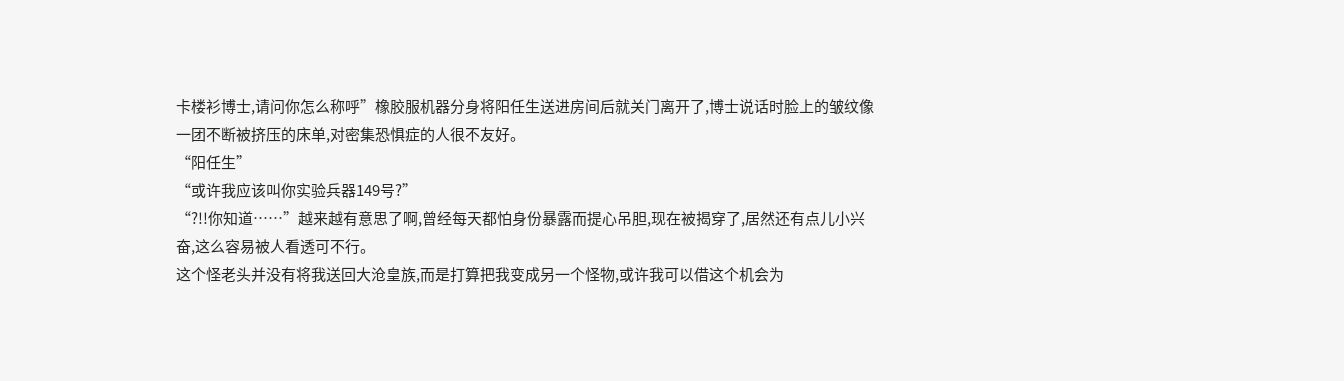卡楼衫博士,请问你怎么称呼”橡胶服机器分身将阳任生送进房间后就关门离开了,博士说话时脸上的皱纹像一团不断被挤压的床单,对密集恐惧症的人很不友好。
“阳任生”
“或许我应该叫你实验兵器149号?”
“?!!你知道……”越来越有意思了啊,曾经每天都怕身份暴露而提心吊胆,现在被揭穿了,居然还有点儿小兴奋,这么容易被人看透可不行。
这个怪老头并没有将我送回大沧皇族,而是打算把我变成另一个怪物,或许我可以借这个机会为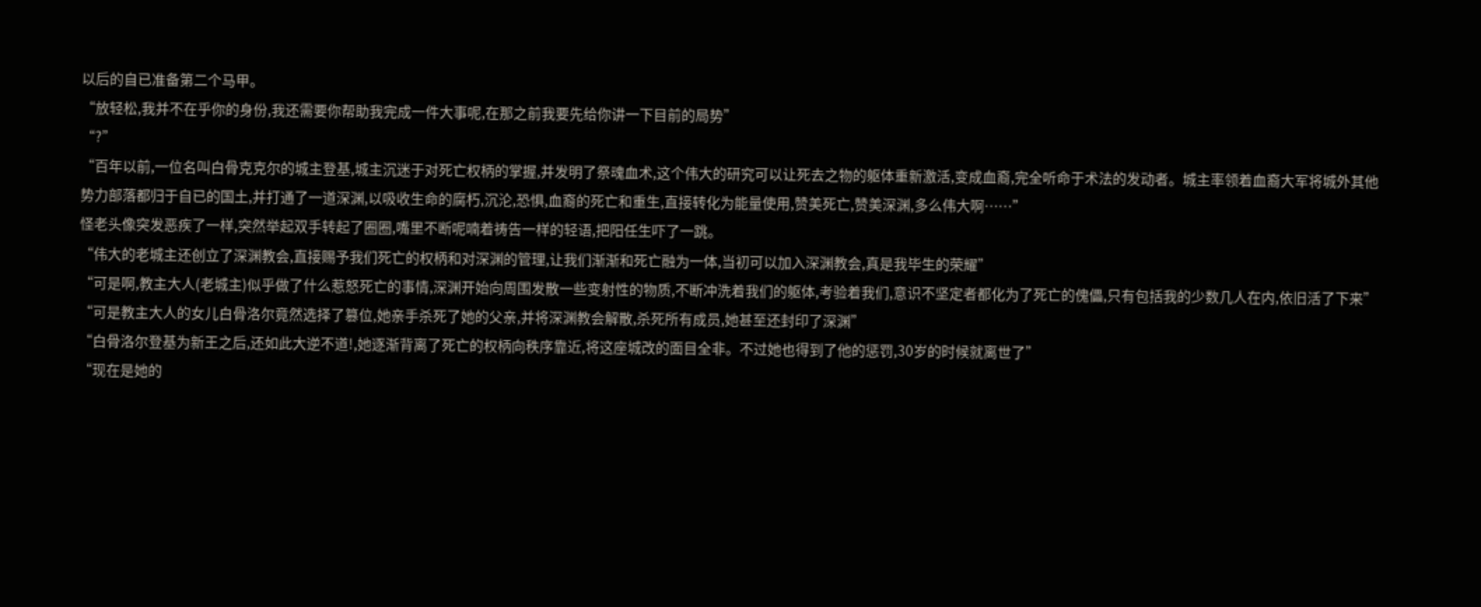以后的自已准备第二个马甲。
“放轻松,我并不在乎你的身份,我还需要你帮助我完成一件大事呢,在那之前我要先给你讲一下目前的局势”
“?”
“百年以前,一位名叫白骨克克尔的城主登基,城主沉迷于对死亡权柄的掌握,并发明了祭魂血术,这个伟大的研究可以让死去之物的躯体重新激活,变成血裔,完全听命于术法的发动者。城主率领着血裔大军将城外其他势力部落都归于自已的国土,并打通了一道深渊,以吸收生命的腐朽,沉沦,恐惧,血裔的死亡和重生,直接转化为能量使用,赞美死亡,赞美深渊,多么伟大啊……”
怪老头像突发恶疾了一样,突然举起双手转起了圈圈,嘴里不断呢喃着祷告一样的轻语,把阳任生吓了一跳。
“伟大的老城主还创立了深渊教会,直接赐予我们死亡的权柄和对深渊的管理,让我们渐渐和死亡融为一体,当初可以加入深渊教会,真是我毕生的荣耀”
“可是啊,教主大人(老城主)似乎做了什么惹怒死亡的事情,深渊开始向周围发散一些变射性的物质,不断冲洗着我们的躯体,考验着我们,意识不坚定者都化为了死亡的傀儡,只有包括我的少数几人在内,依旧活了下来”
“可是教主大人的女儿白骨洛尔竟然选择了篡位,她亲手杀死了她的父亲,并将深渊教会解散,杀死所有成员,她甚至还封印了深渊”
“白骨洛尔登基为新王之后,还如此大逆不道!,她逐渐背离了死亡的权柄向秩序靠近,将这座城改的面目全非。不过她也得到了他的惩罚,30岁的时候就离世了”
“现在是她的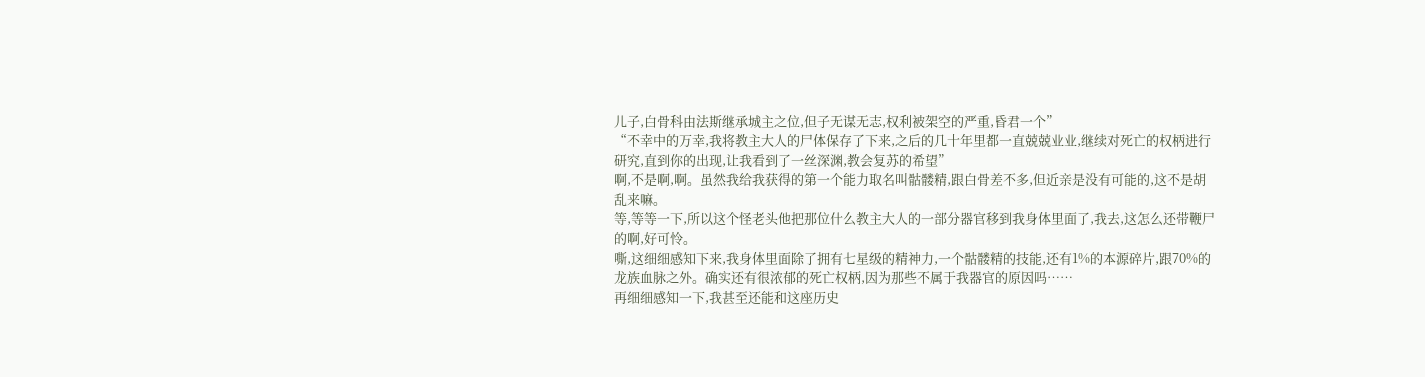儿子,白骨科由法斯继承城主之位,但子无谋无志,权利被架空的严重,昏君一个”
“不幸中的万幸,我将教主大人的尸体保存了下来,之后的几十年里都一直兢兢业业,继续对死亡的权柄进行研究,直到你的出现,让我看到了一丝深渊,教会复苏的希望”
啊,不是啊,啊。虽然我给我获得的第一个能力取名叫骷髅精,跟白骨差不多,但近亲是没有可能的,这不是胡乱来嘛。
等,等等一下,所以这个怪老头他把那位什么教主大人的一部分器官移到我身体里面了,我去,这怎么还带鞭尸的啊,好可怜。
嘶,这细细感知下来,我身体里面除了拥有七星级的精神力,一个骷髅精的技能,还有1%的本源碎片,跟70%的龙族血脉之外。确实还有很浓郁的死亡权柄,因为那些不属于我器官的原因吗……
再细细感知一下,我甚至还能和这座历史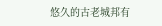悠久的古老城邦有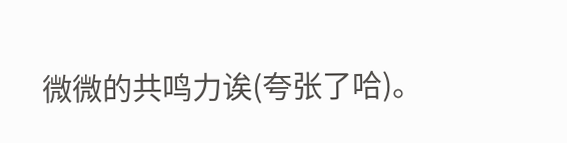微微的共鸣力诶(夸张了哈)。